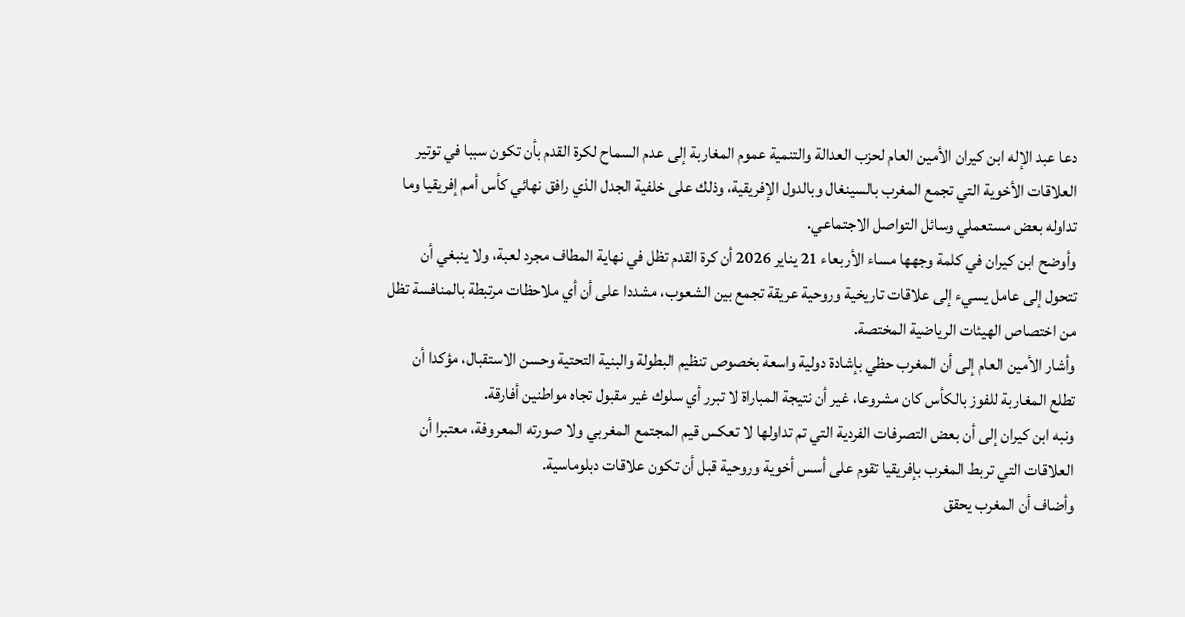دعا عبد الإله ابن كيران الأمين العام لحزب العدالة والتنمية عموم المغاربة إلى عدم السماح لكرة القدم بأن تكون سببا في توتير العلاقات الأخوية التي تجمع المغرب بالسينغال وبالدول الإفريقية، وذلك على خلفية الجدل الذي رافق نهائي كأس أمم إفريقيا وما تداوله بعض مستعملي وسائل التواصل الاجتماعي.
وأوضح ابن كيران في كلمة وجهها مساء الأربعاء 21 يناير 2026 أن كرة القدم تظل في نهاية المطاف مجرد لعبة، ولا ينبغي أن تتحول إلى عامل يسيء إلى علاقات تاريخية وروحية عريقة تجمع بين الشعوب، مشددا على أن أي ملاحظات مرتبطة بالمنافسة تظل من اختصاص الهيئات الرياضية المختصة.
وأشار الأمين العام إلى أن المغرب حظي بإشادة دولية واسعة بخصوص تنظيم البطولة والبنية التحتية وحسن الاستقبال، مؤكدا أن تطلع المغاربة للفوز بالكأس كان مشروعا، غير أن نتيجة المباراة لا تبرر أي سلوك غير مقبول تجاه مواطنين أفارقة.
ونبه ابن كيران إلى أن بعض التصرفات الفردية التي تم تداولها لا تعكس قيم المجتمع المغربي ولا صورته المعروفة، معتبرا أن العلاقات التي تربط المغرب بإفريقيا تقوم على أسس أخوية وروحية قبل أن تكون علاقات دبلوماسية.
وأضاف أن المغرب يحقق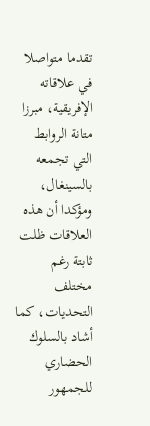تقدما متواصلا في علاقاته الإفريقية، مبرزا متانة الروابط التي تجمعه بالسينغال، ومؤكدا أن هذه العلاقات ظلت ثابتة رغم مختلف التحديات، كما أشاد بالسلوك الحضاري للجمهور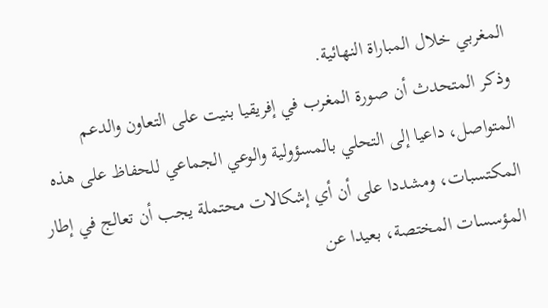المغربي خلال المباراة النهائية.
وذكر المتحدث أن صورة المغرب في إفريقيا بنيت على التعاون والدعم المتواصل، داعيا إلى التحلي بالمسؤولية والوعي الجماعي للحفاظ على هذه المكتسبات، ومشددا على أن أي إشكالات محتملة يجب أن تعالج في إطار المؤسسات المختصة، بعيدا عن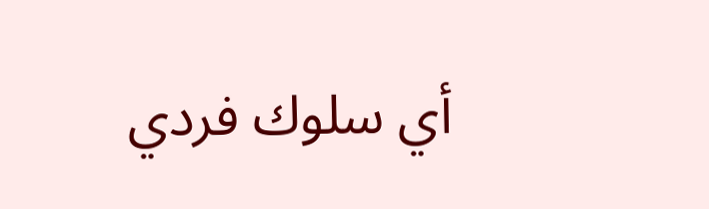أي سلوك فردي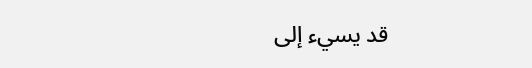قد يسيء إلى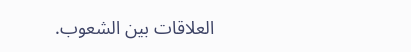العلاقات بين الشعوب.